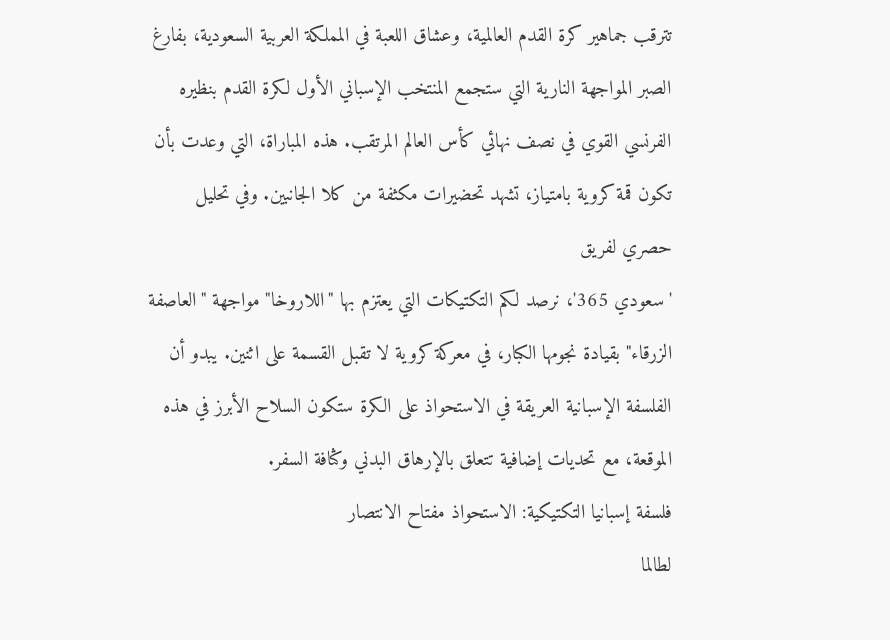تترقب جماهير كرة القدم العالمية، وعشاق اللعبة في المملكة العربية السعودية، بفارغ الصبر المواجهة النارية التي ستجمع المنتخب الإسباني الأول لكرة القدم بنظيره الفرنسي القوي في نصف نهائي كأس العالم المرتقب. هذه المباراة، التي وعدت بأن تكون قمة كروية بامتياز، تشهد تحضيرات مكثفة من كلا الجانبين. وفي تحليل حصري لفريق
'سعودي 365'، نرصد لكم التكتيكات التي يعتزم بها "اللاروخا" مواجهة "العاصفة الزرقاء" بقيادة نجومها الكبار، في معركة كروية لا تقبل القسمة على اثنين. يبدو أن الفلسفة الإسبانية العريقة في الاستحواذ على الكرة ستكون السلاح الأبرز في هذه الموقعة، مع تحديات إضافية تتعلق بالإرهاق البدني وكثافة السفر.
فلسفة إسبانيا التكتيكية: الاستحواذ مفتاح الانتصار
لطالما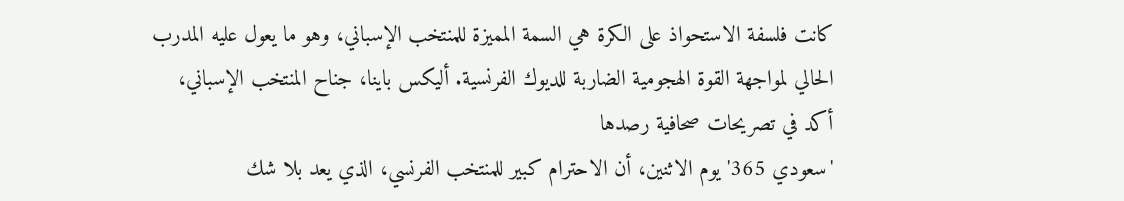كانت فلسفة الاستحواذ على الكرة هي السمة المميزة للمنتخب الإسباني، وهو ما يعول عليه المدرب الحالي لمواجهة القوة الهجومية الضاربة للديوك الفرنسية. أليكس باينا، جناح المنتخب الإسباني، أكد في تصريحات صحافية رصدها
'سعودي 365' يوم الاثنين، أن الاحترام كبير للمنتخب الفرنسي، الذي يعد بلا شك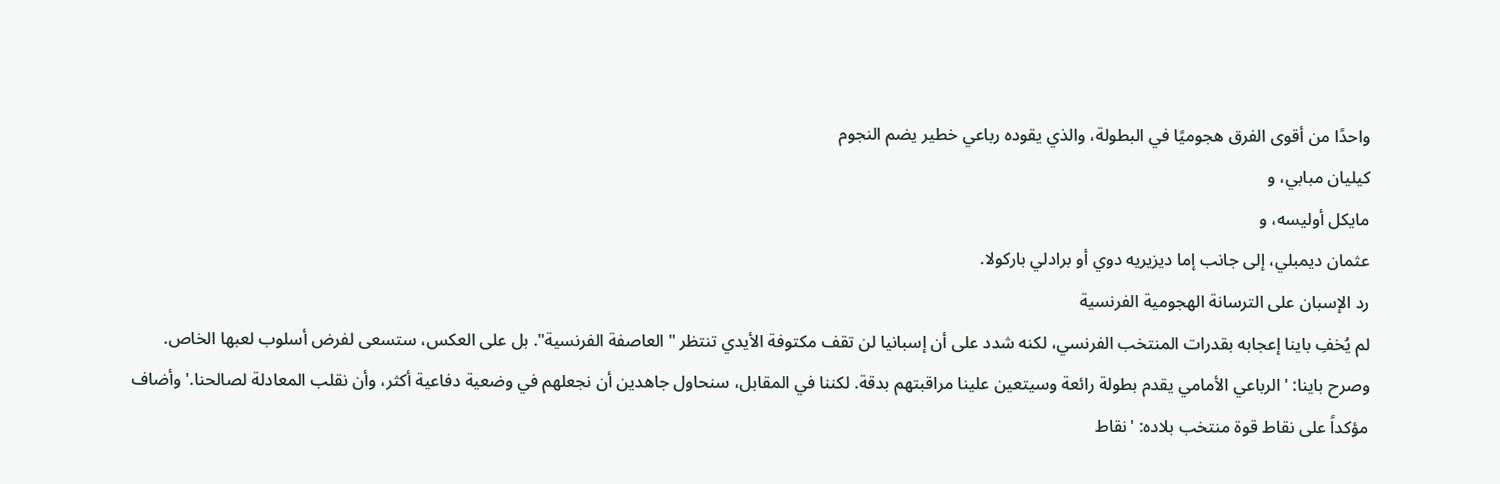واحدًا من أقوى الفرق هجوميًا في البطولة، والذي يقوده رباعي خطير يضم النجوم
كيليان مبابي، و
مايكل أوليسه، و
عثمان ديمبلي، إلى جانب إما ديزيريه دوي أو برادلي باركولا.
رد الإسبان على الترسانة الهجومية الفرنسية
لم يُخفِ باينا إعجابه بقدرات المنتخب الفرنسي، لكنه شدد على أن إسبانيا لن تقف مكتوفة الأيدي تنتظر "العاصفة الفرنسية". بل على العكس، ستسعى لفرض أسلوب لعبها الخاص. وصرح باينا: 'الرباعي الأمامي يقدم بطولة رائعة وسيتعين علينا مراقبتهم بدقة. لكننا في المقابل، سنحاول جاهدين أن نجعلهم في وضعية دفاعية أكثر، وأن نقلب المعادلة لصالحنا.' وأضاف مؤكداً على نقاط قوة منتخب بلاده: 'نقاط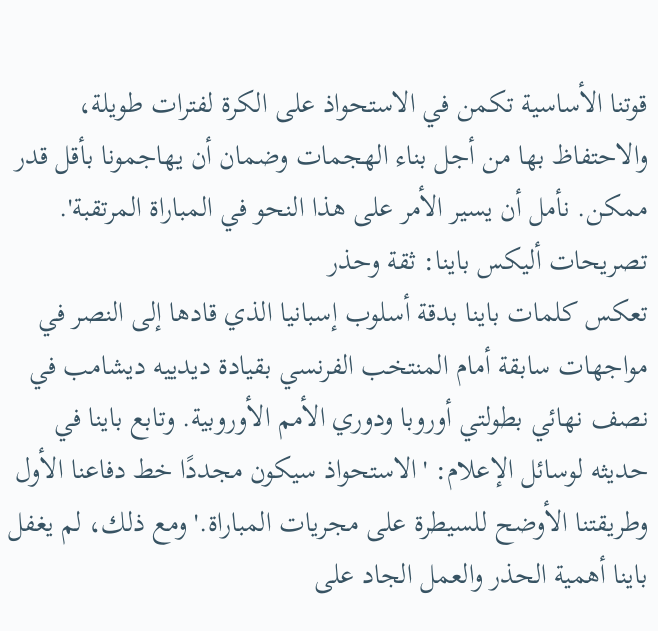قوتنا الأساسية تكمن في الاستحواذ على الكرة لفترات طويلة، والاحتفاظ بها من أجل بناء الهجمات وضمان أن يهاجمونا بأقل قدر ممكن. نأمل أن يسير الأمر على هذا النحو في المباراة المرتقبة'.
تصريحات أليكس باينا: ثقة وحذر
تعكس كلمات باينا بدقة أسلوب إسبانيا الذي قادها إلى النصر في مواجهات سابقة أمام المنتخب الفرنسي بقيادة ديدييه ديشامب في نصف نهائي بطولتي أوروبا ودوري الأمم الأوروبية. وتابع باينا في حديثه لوسائل الإعلام: 'الاستحواذ سيكون مجددًا خط دفاعنا الأول وطريقتنا الأوضح للسيطرة على مجريات المباراة.' ومع ذلك، لم يغفل باينا أهمية الحذر والعمل الجاد على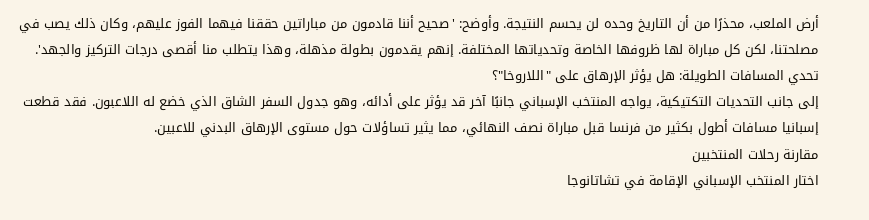أرض الملعب، محذرًا من أن التاريخ وحده لن يحسم النتيجة. وأوضح: 'صحيح أننا قادمون من مباراتين حققنا فيهما الفوز عليهم، وكان ذلك يصب في مصلحتنا، لكن كل مباراة لها ظروفها الخاصة وتحدياتها المختلفة. إنهم يقدمون بطولة مذهلة، وهذا يتطلب منا أقصى درجات التركيز والجهد'.
تحدي المسافات الطويلة: هل يؤثر الإرهاق على "اللاروخا"؟
إلى جانب التحديات التكتيكية، يواجه المنتخب الإسباني جانبًا آخر قد يؤثر على أدائه، وهو جدول السفر الشاق الذي خضع له اللاعبون. فقد قطعت إسبانيا مسافات أطول بكثير من فرنسا قبل مباراة نصف النهائي، مما يثير تساؤلات حول مستوى الإرهاق البدني للاعبين.
مقارنة رحلات المنتخبين
اختار المنتخب الإسباني الإقامة في تشاتانوجا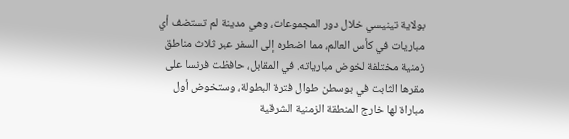بولاية تينيسي خلال دور المجموعات، وهي مدينة لم تستضف أي مباريات في كأس العالم، مما اضطره إلى السفر عبر ثلاث مناطق زمنية مختلفة لخوض مبارياته. في المقابل، حافظت فرنسا على مقرها الثابت في بوسطن طوال فترة البطولة، وستخوض أول مباراة لها خارج المنطقة الزمنية الشرقية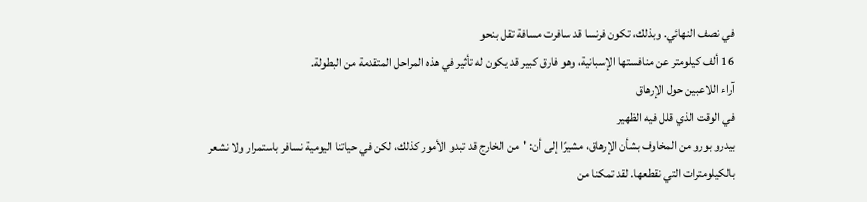في نصف النهائي. وبذلك، تكون فرنسا قد سافرت مسافة تقل بنحو
16 ألف كيلومتر عن منافستها الإسبانية، وهو فارق كبير قد يكون له تأثير في هذه المراحل المتقدمة من البطولة.
آراء اللاعبين حول الإرهاق
في الوقت الذي قلل فيه الظهير
بيدرو بورو من المخاوف بشأن الإرهاق، مشيرًا إلى أن: 'من الخارج قد تبدو الأمور كذلك، لكن في حياتنا اليومية نسافر باستمرار ولا نشعر بالكيلومترات التي نقطعها. لقد تمكنا من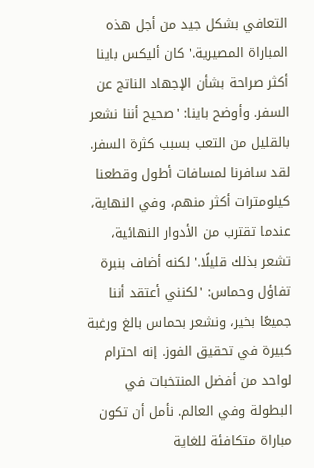التعافي بشكل جيد من أجل هذه المباراة المصيرية.' كان أليكس باينا أكثر صراحة بشأن الإجهاد الناتج عن السفر. وأوضح باينا: 'صحيح أننا نشعر بالقليل من التعب بسبب كثرة السفر. لقد سافرنا لمسافات أطول وقطعنا كيلومترات أكثر منهم، وفي النهاية، عندما تقترب من الأدوار النهائية، تشعر بذلك قليلًا.' لكنه أضاف بنبرة تفاؤل وحماس: 'لكنني أعتقد أننا جميعًا بخير، ونشعر بحماس بالغ ورغبة كبيرة في تحقيق الفوز. إنه احترام لواحد من أفضل المنتخبات في البطولة وفي العالم. نأمل أن تكون مباراة متكافئة للغاية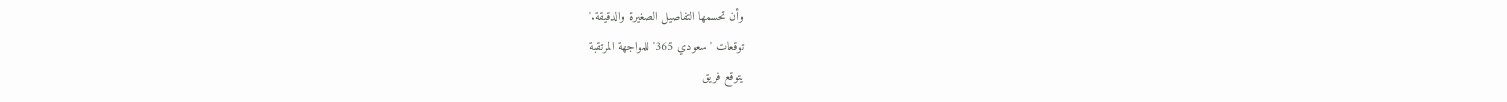وأن تحسمها التفاصيل الصغيرة والدقيقة.'
توقعات 'سعودي 365' للمواجهة المرتقبة
يتوقع فريق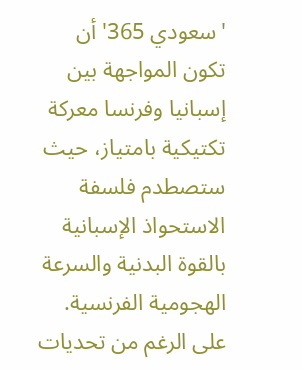'سعودي 365' أن تكون المواجهة بين إسبانيا وفرنسا معركة تكتيكية بامتياز، حيث ستصطدم فلسفة الاستحواذ الإسبانية بالقوة البدنية والسرعة الهجومية الفرنسية. على الرغم من تحديات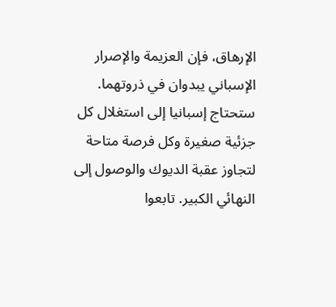الإرهاق، فإن العزيمة والإصرار الإسباني يبدوان في ذروتهما. ستحتاج إسبانيا إلى استغلال كل جزئية صغيرة وكل فرصة متاحة لتجاوز عقبة الديوك والوصول إلى النهائي الكبير. تابعوا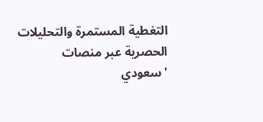التغطية المستمرة والتحليلات الحصرية عبر منصات
'سعودي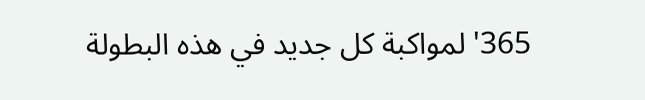365' لمواكبة كل جديد في هذه البطولة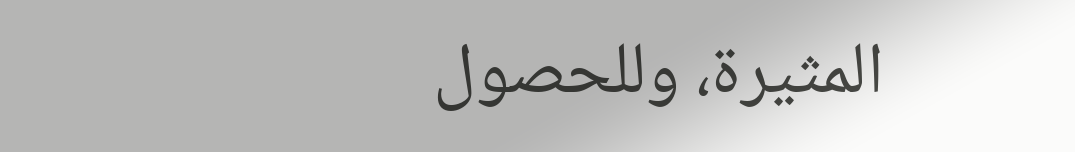المثيرة، وللحصول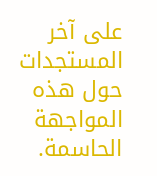على آخر المستجدات حول هذه المواجهة الحاسمة.